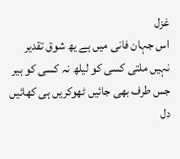غزل
اس جہان فانی میں ہے یھ شوق تقدیر
نہیں ملتی کسی کو لیلھ نہ کسی کو ہیر
جس طرف بھی جائیں ٹھوکریں ہی کھائیں
دل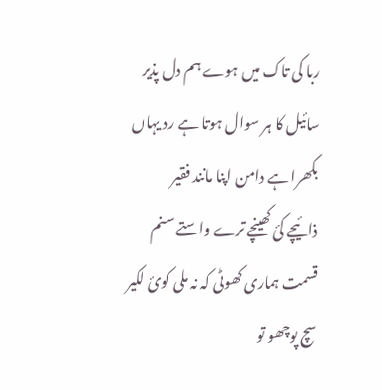ربا کی تاک میں ہوے ہم دل پذیر
سائیل کا ہر سوال ہوتا ہے رد یہاں
بکھرا ہے دامن اپنا مانند فقیر
ذائیچے کئ کھینچے ترے واستے سنم
قسمت ہماری کھوٹی کہ نہ ملی کوئ لکیر
سچ پوچھو تو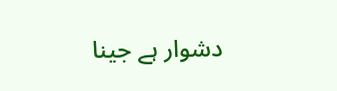دشوار ہے جینا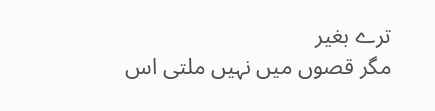ترے بغیر
مگر قصوں میں نہیں ملتی اس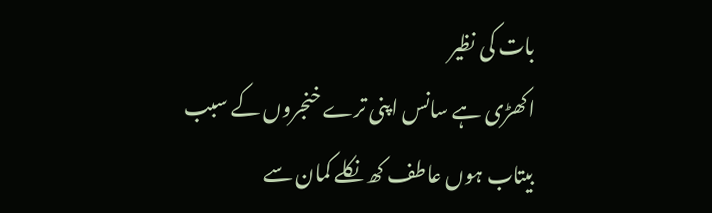بات کی نظیر
اکھڑی ہے سانس اپنی ترے خنجروں کے سبب
بیتاب ہوں عاطف کھ نکلے کمان سے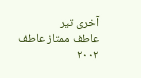آخری تیر
عاطف ممتاز عاطف ۲۰۰۲